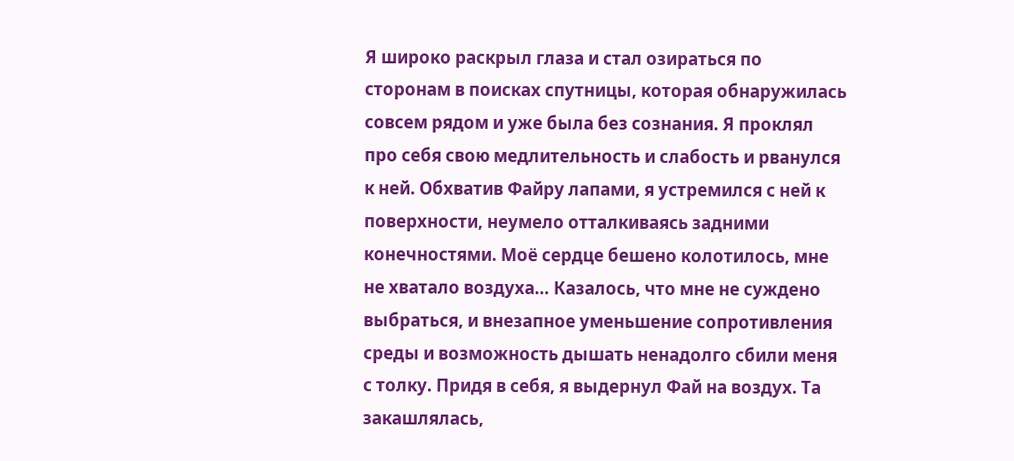Я широко раскрыл глаза и стал озираться по сторонам в поисках спутницы, которая обнаружилась совсем рядом и уже была без сознания. Я проклял про себя свою медлительность и слабость и рванулся к ней. Обхватив Файру лапами, я устремился с ней к поверхности, неумело отталкиваясь задними конечностями. Моё сердце бешено колотилось, мне не хватало воздуха… Казалось, что мне не суждено выбраться, и внезапное уменьшение сопротивления среды и возможность дышать ненадолго сбили меня с толку. Придя в себя, я выдернул Фай на воздух. Та закашлялась,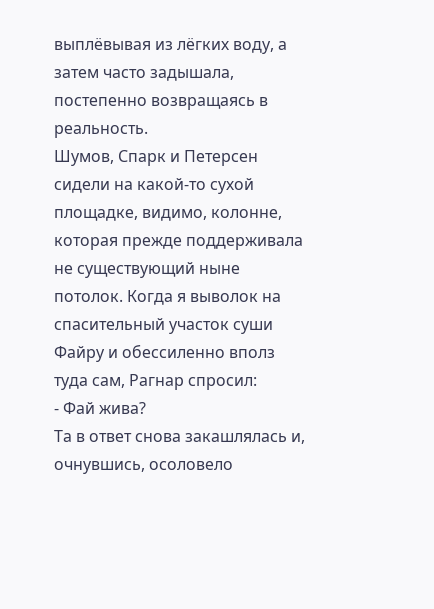выплёвывая из лёгких воду, а затем часто задышала, постепенно возвращаясь в реальность.
Шумов, Спарк и Петерсен сидели на какой-то сухой площадке, видимо, колонне, которая прежде поддерживала не существующий ныне потолок. Когда я выволок на спасительный участок суши Файру и обессиленно вполз туда сам, Рагнар спросил:
- Фай жива?
Та в ответ снова закашлялась и, очнувшись, осоловело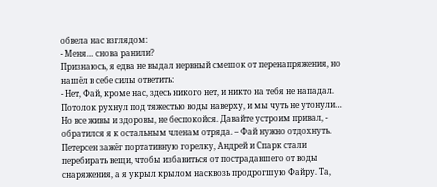обвела нас взглядом:
- Меня… снова ранили?
Признаюсь, я едва не выдал нервный смешок от перенапряжения, но нашёл в себе силы ответить:
- Нет, Фай, кроме нас, здесь никого нет, и никто на тебя не нападал. Потолок рухнул под тяжестью воды наверху, и мы чуть не утонули… Но все живы и здоровы, не беспокойся. Давайте устроим привал, - обратился я к остальным членам отряда. – Фай нужно отдохнуть.
Петерсен зажёг портативную горелку, Андрей и Спарк стали перебирать вещи, чтобы избавиться от пострадавшего от воды снаряжения, а я укрыл крылом насквозь продрогшую Файру. Та,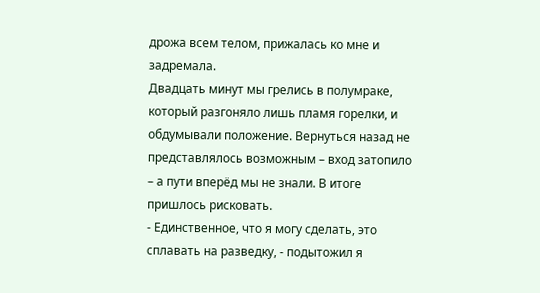дрожа всем телом, прижалась ко мне и задремала.
Двадцать минут мы грелись в полумраке, который разгоняло лишь пламя горелки, и обдумывали положение. Вернуться назад не представлялось возможным – вход затопило – а пути вперёд мы не знали. В итоге пришлось рисковать.
- Единственное, что я могу сделать, это сплавать на разведку, - подытожил я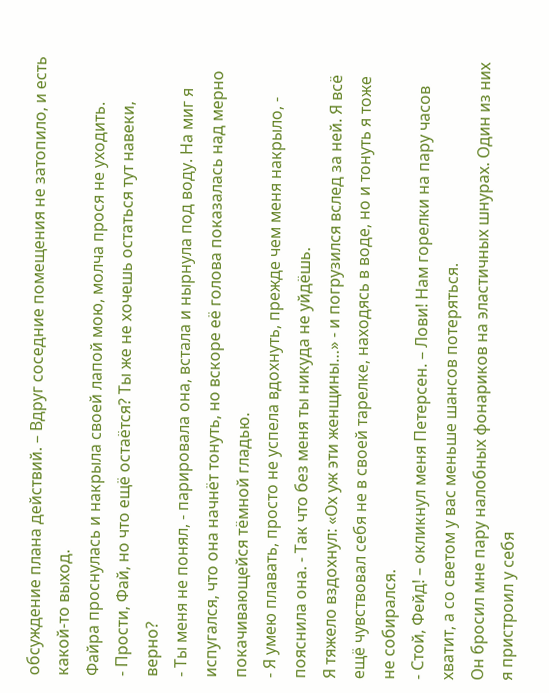обсуждение плана действий. – Вдруг соседние помещения не затопило, и есть какой-то выход.
Файра проснулась и накрыла своей лапой мою, молча прося не уходить.
- Прости, Фай, но что ещё остаётся? Ты же не хочешь остаться тут навеки, верно?
- Ты меня не понял, - парировала она, встала и нырнула под воду. На миг я испугался, что она начнёт тонуть, но вскоре её голова показалась над мерно покачивающейся тёмной гладью.
- Я умею плавать, просто не успела вдохнуть, прежде чем меня накрыло, - пояснила она. - Так что без меня ты никуда не уйдёшь.
Я тяжело вздохнул: «Ох уж эти женщины…» - и погрузился вслед за ней. Я всё ещё чувствовал себя не в своей тарелке, находясь в воде, но и тонуть я тоже не собирался.
- Стой, Фейд! – окликнул меня Петерсен. – Лови! Нам горелки на пару часов хватит, а со светом у вас меньше шансов потеряться.
Он бросил мне пару налобных фонариков на эластичных шнурах. Один из них я пристроил у себя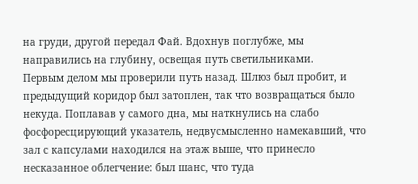на груди, другой передал Фай. Вдохнув поглубже, мы направились на глубину, освещая путь светильниками.
Первым делом мы проверили путь назад. Шлюз был пробит, и предыдущий коридор был затоплен, так что возвращаться было некуда. Поплавав у самого дна, мы наткнулись на слабо фосфоресцирующий указатель, недвусмысленно намекавший, что зал с капсулами находился на этаж выше, что принесло несказанное облегчение: был шанс, что туда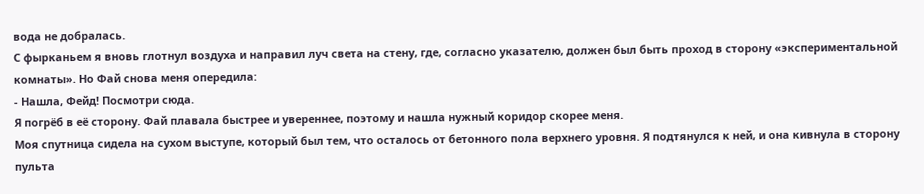вода не добралась.
С фырканьем я вновь глотнул воздуха и направил луч света на стену, где, согласно указателю, должен был быть проход в сторону «экспериментальной комнаты». Но Фай снова меня опередила:
- Нашла, Фейд! Посмотри сюда.
Я погрёб в её сторону. Фай плавала быстрее и увереннее, поэтому и нашла нужный коридор скорее меня.
Моя спутница сидела на сухом выступе, который был тем, что осталось от бетонного пола верхнего уровня. Я подтянулся к ней, и она кивнула в сторону пульта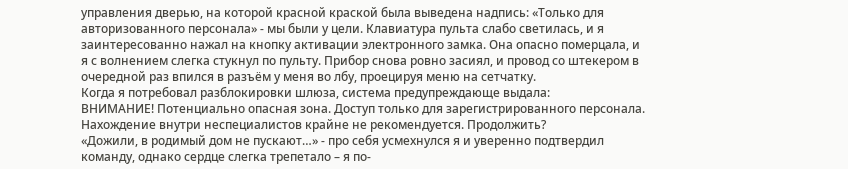управления дверью, на которой красной краской была выведена надпись: «Только для авторизованного персонала» - мы были у цели. Клавиатура пульта слабо светилась, и я заинтересованно нажал на кнопку активации электронного замка. Она опасно померцала, и я с волнением слегка стукнул по пульту. Прибор снова ровно засиял, и провод со штекером в очередной раз впился в разъём у меня во лбу, проецируя меню на сетчатку.
Когда я потребовал разблокировки шлюза, система предупреждающе выдала:
ВНИМАНИЕ! Потенциально опасная зона. Доступ только для зарегистрированного персонала. Нахождение внутри неспециалистов крайне не рекомендуется. Продолжить?
«Дожили, в родимый дом не пускают…» - про себя усмехнулся я и уверенно подтвердил команду, однако сердце слегка трепетало – я по-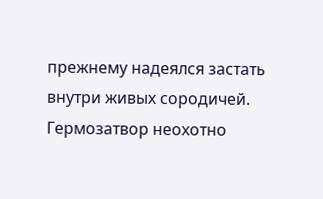прежнему надеялся застать внутри живых сородичей. Гермозатвор неохотно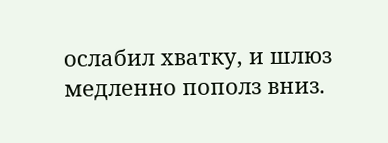ослабил хватку, и шлюз медленно пополз вниз.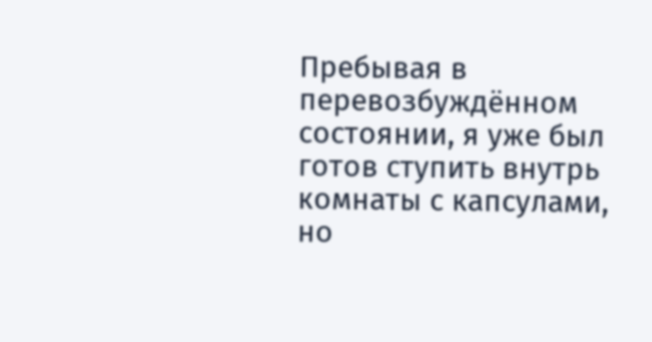Пребывая в перевозбуждённом состоянии, я уже был готов ступить внутрь комнаты с капсулами, но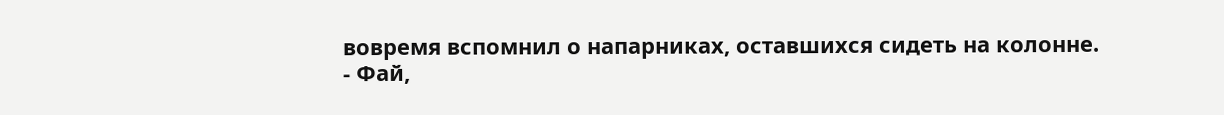вовремя вспомнил о напарниках, оставшихся сидеть на колонне.
- Фай,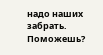надо наших забрать. Поможешь?